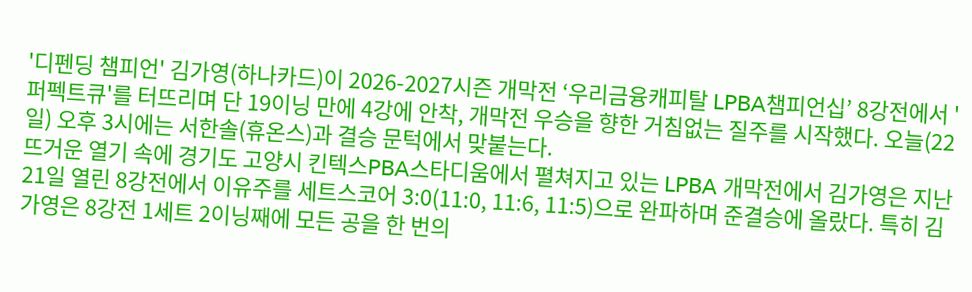'디펜딩 챔피언' 김가영(하나카드)이 2026-2027시즌 개막전 ‘우리금융캐피탈 LPBA챔피언십’ 8강전에서 '퍼펙트큐'를 터뜨리며 단 19이닝 만에 4강에 안착, 개막전 우승을 향한 거침없는 질주를 시작했다. 오늘(22일) 오후 3시에는 서한솔(휴온스)과 결승 문턱에서 맞붙는다.
뜨거운 열기 속에 경기도 고양시 킨텍스PBA스타디움에서 펼쳐지고 있는 LPBA 개막전에서 김가영은 지난 21일 열린 8강전에서 이유주를 세트스코어 3:0(11:0, 11:6, 11:5)으로 완파하며 준결승에 올랐다. 특히 김가영은 8강전 1세트 2이닝째에 모든 공을 한 번의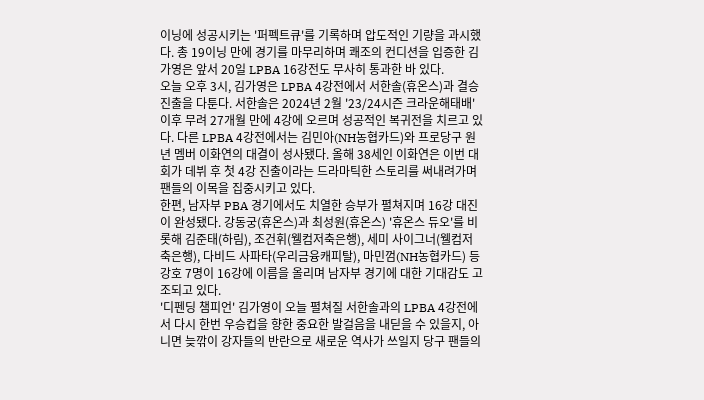이닝에 성공시키는 '퍼펙트큐'를 기록하며 압도적인 기량을 과시했다. 총 19이닝 만에 경기를 마무리하며 쾌조의 컨디션을 입증한 김가영은 앞서 20일 LPBA 16강전도 무사히 통과한 바 있다.
오늘 오후 3시, 김가영은 LPBA 4강전에서 서한솔(휴온스)과 결승 진출을 다툰다. 서한솔은 2024년 2월 '23/24시즌 크라운해태배' 이후 무려 27개월 만에 4강에 오르며 성공적인 복귀전을 치르고 있다. 다른 LPBA 4강전에서는 김민아(NH농협카드)와 프로당구 원년 멤버 이화연의 대결이 성사됐다. 올해 38세인 이화연은 이번 대회가 데뷔 후 첫 4강 진출이라는 드라마틱한 스토리를 써내려가며 팬들의 이목을 집중시키고 있다.
한편, 남자부 PBA 경기에서도 치열한 승부가 펼쳐지며 16강 대진이 완성됐다. 강동궁(휴온스)과 최성원(휴온스) '휴온스 듀오'를 비롯해 김준태(하림), 조건휘(웰컴저축은행), 세미 사이그너(웰컴저축은행), 다비드 사파타(우리금융캐피탈), 마민껌(NH농협카드) 등 강호 7명이 16강에 이름을 올리며 남자부 경기에 대한 기대감도 고조되고 있다.
'디펜딩 챔피언' 김가영이 오늘 펼쳐질 서한솔과의 LPBA 4강전에서 다시 한번 우승컵을 향한 중요한 발걸음을 내딛을 수 있을지, 아니면 늦깎이 강자들의 반란으로 새로운 역사가 쓰일지 당구 팬들의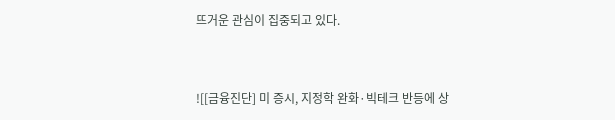뜨거운 관심이 집중되고 있다.



![[금융진단] 미 증시, 지정학 완화·빅테크 반등에 상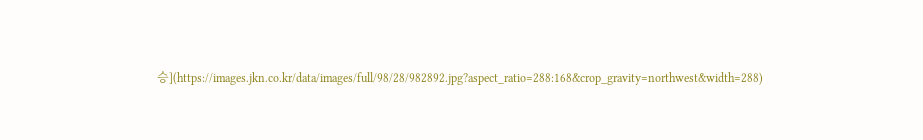승](https://images.jkn.co.kr/data/images/full/98/28/982892.jpg?aspect_ratio=288:168&crop_gravity=northwest&width=288)